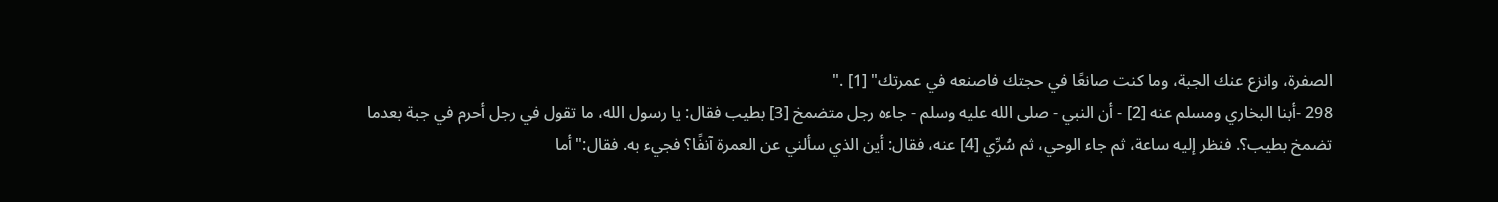الصفرة، وانزع عنك الجبة، وما كنت صانعًا في حجتك فاصنعه في عمرتك" [1] ."
298 -أبنا البخاري ومسلم عنه [2] - أن النبي - صلى الله عليه وسلم - جاءه رجل متضمخ [3] بطيب فقال: يا رسول الله، ما تقول في رجل أحرم في جبة بعدما تضمخ بطيب؟. فنظر إليه ساعة، ثم جاء الوحي، ثم سُرِّي [4] عنه، فقال: أين الذي سألني عن العمرة آنفًا؟ فجيء به. فقال:"أما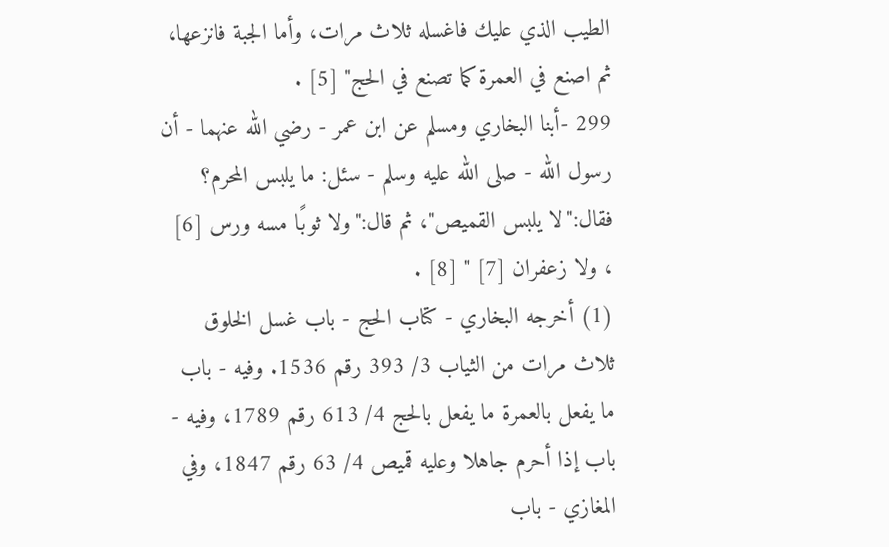الطيب الذي عليك فاغسله ثلاث مرات، وأما الجبة فانزعها، ثم اصنع في العمرة كما تصنع في الحج" [5] .
299 -أبنا البخاري ومسلم عن ابن عمر - رضي الله عنهما - أن رسول الله - صلى الله عليه وسلم - سئل: ما يلبس المحرم؟ فقال:"لا يلبس القميص"، ثم قال:"ولا ثوبًا مسه ورس [6] ، ولا زعفران [7] " [8] .
(1) أخرجه البخاري - كتاب الحج - باب غسل الخلوق ثلاث مرات من الثياب 3/ 393 رقم 1536. وفيه - باب ما يفعل بالعمرة ما يفعل بالحج 4/ 613 رقم 1789، وفيه - باب إذا أحرم جاهلا وعليه قميص 4/ 63 رقم 1847، وفي المغازي - باب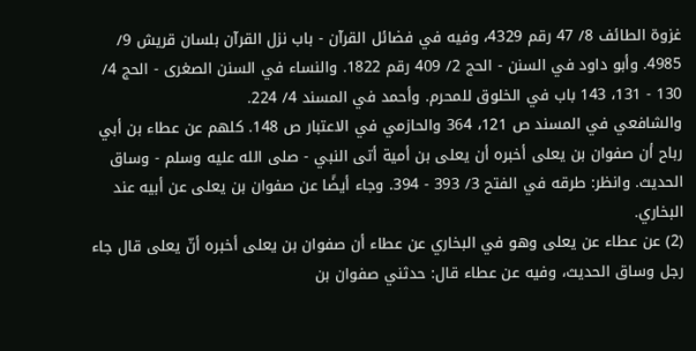غزوة الطائف 8/ 47 رقم 4329، وفيه في فضائل القرآن - باب نزل القرآن بلسان قريش 9/ 4985. وأبو داود في السنن - الحج 2/ 409 رقم 1822. والنساء في السنن الصغرى - الحج 4/ 130 - 131، 143 باب في الخلوق للمحرم. وأحمد في المسند 4/ 224.
والشافعي في المسند ص 121، 364 والحازمي في الاعتبار ص 148. كلهم عن عطاء بن أبي رباح أن صفوان بن يعلى أخبره أن يعلى بن أمية أتى النبي - صلى الله عليه وسلم - وساق الحديث. وانظر: طرقه في الفتح 3/ 393 - 394. وجاء أيضًا عن صفوان بن يعلى عن أبيه عند البخاري.
(2) عن عطاء عن يعلى وهو في البخاري عن عطاء أن صفوان بن يعلى أخبره أنّ يعلى قال جاء رجل وساق الحديث، وفيه عن عطاء قال: حدثني صفوان بن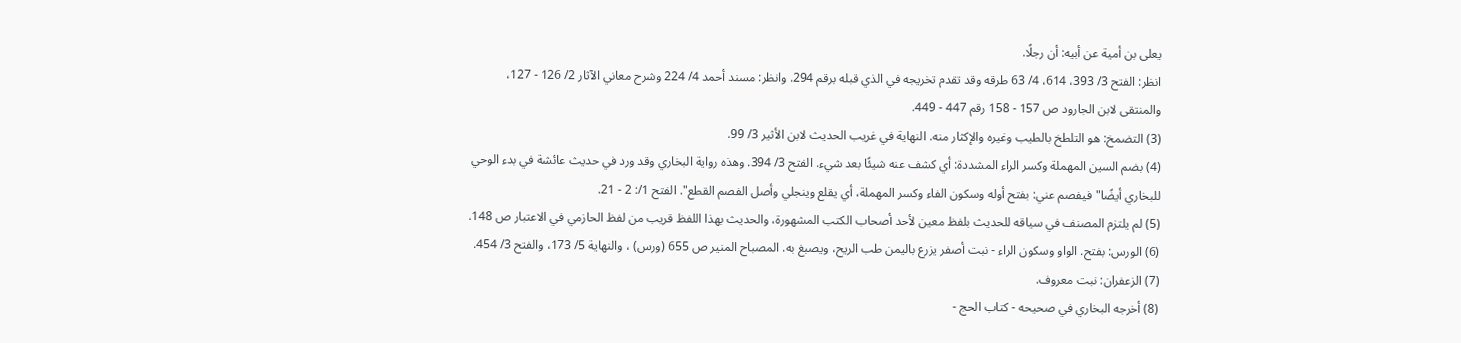يعلى بن أمية عن أبيه: أن رجلًا.
انظر: الفتح 3/ 393، 614، 4/ 63 طرقه وقد تقدم تخريجه في الذي قبله برقم 294. وانظر: مسند أحمد 4/ 224 وشرح معاني الآثار 2/ 126 - 127، والمنتقى لابن الجارود ص 157 - 158 رقم 447 - 449.
(3) التضمخ: هو التلطخ بالطيب وغيره والإكثار منه. النهاية في غريب الحديث لابن الأثير 3/ 99.
(4) بضم السين المهملة وكسر الراء المشددة: أي كشف عنه شيئًا بعد شيء. الفتح 3/ 394. وهذه رواية البخاري وقد ورد في حديث عائشة في بدء الوحي للبخاري أيضًا"فيفصم عني: بفتح أوله وسكون الفاء وكسر المهملة، أي يقلع وينجلي وأصل الفصم القطع". الفتح 1/: 2 - 21.
(5) لم يلتزم المصنف في سياقه للحديث بلفظ معين لأحد أصحاب الكتب المشهورة، والحديث بهذا اللفظ قريب من لفظ الحازمي في الاعتبار ص 148.
(6) الورس: بفتح. الواو وسكون الراء - نبت أصفر يزرع باليمن طب الريح، ويصبغ به. المصباح المنير ص 655 (ورس) ، والنهاية 5/ 173، والفتح 3/ 454.
(7) الزعفران: نبت معروف.
(8) أخرجه البخاري في صحيحه - كتاب الحج -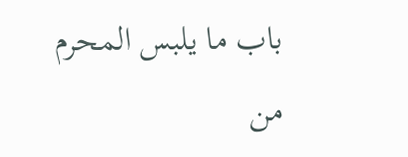باب ما يلبس المحرم من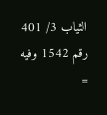الثياب 3/ 401 رقم 1542 وفيه =